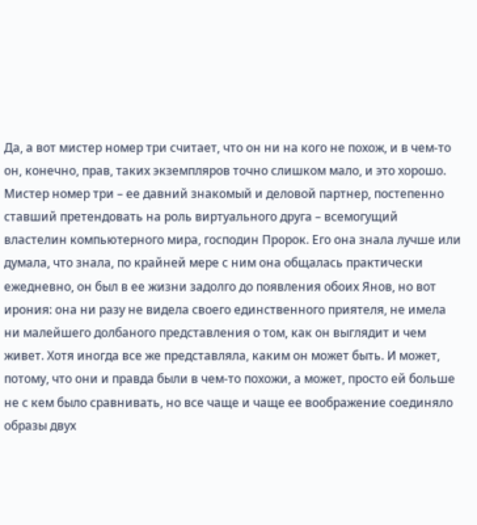Да, а вот мистер номер три считает, что он ни на кого не похож, и в чем-то он, конечно, прав, таких экземпляров точно слишком мало, и это хорошо. Мистер номер три – ее давний знакомый и деловой партнер, постепенно ставший претендовать на роль виртуального друга – всемогущий властелин компьютерного мира, господин Пророк. Его она знала лучше или думала, что знала, по крайней мере с ним она общалась практически ежедневно, он был в ее жизни задолго до появления обоих Янов, но вот ирония: она ни разу не видела своего единственного приятеля, не имела ни малейшего долбаного представления о том, как он выглядит и чем живет. Хотя иногда все же представляла, каким он может быть. И может, потому, что они и правда были в чем-то похожи, а может, просто ей больше не с кем было сравнивать, но все чаще и чаще ее воображение соединяло образы двух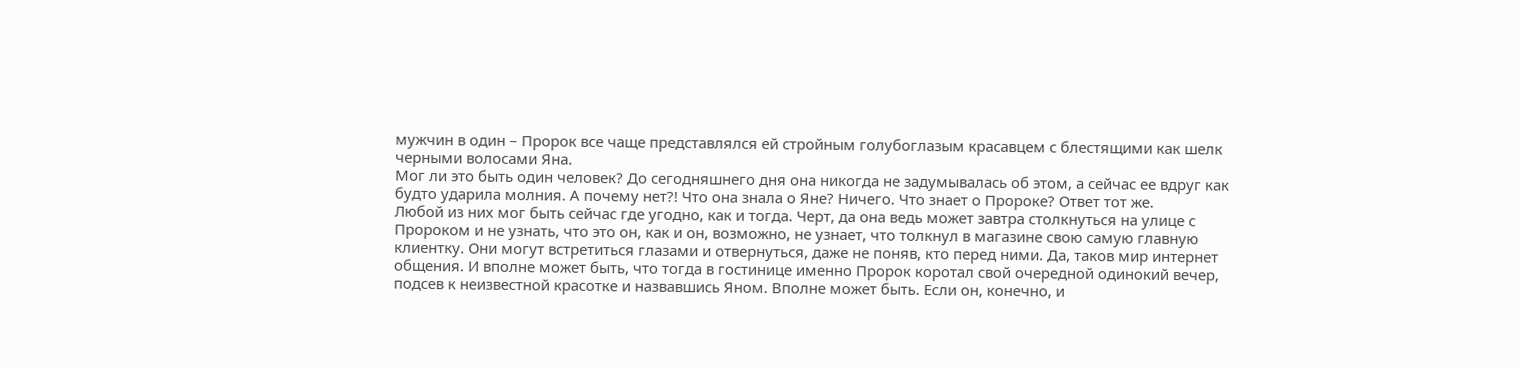мужчин в один – Пророк все чаще представлялся ей стройным голубоглазым красавцем с блестящими как шелк черными волосами Яна.
Мог ли это быть один человек? До сегодняшнего дня она никогда не задумывалась об этом, а сейчас ее вдруг как будто ударила молния. А почему нет?! Что она знала о Яне? Ничего. Что знает о Пророке? Ответ тот же.
Любой из них мог быть сейчас где угодно, как и тогда. Черт, да она ведь может завтра столкнуться на улице с Пророком и не узнать, что это он, как и он, возможно, не узнает, что толкнул в магазине свою самую главную клиентку. Они могут встретиться глазами и отвернуться, даже не поняв, кто перед ними. Да, таков мир интернет общения. И вполне может быть, что тогда в гостинице именно Пророк коротал свой очередной одинокий вечер, подсев к неизвестной красотке и назвавшись Яном. Вполне может быть. Если он, конечно, и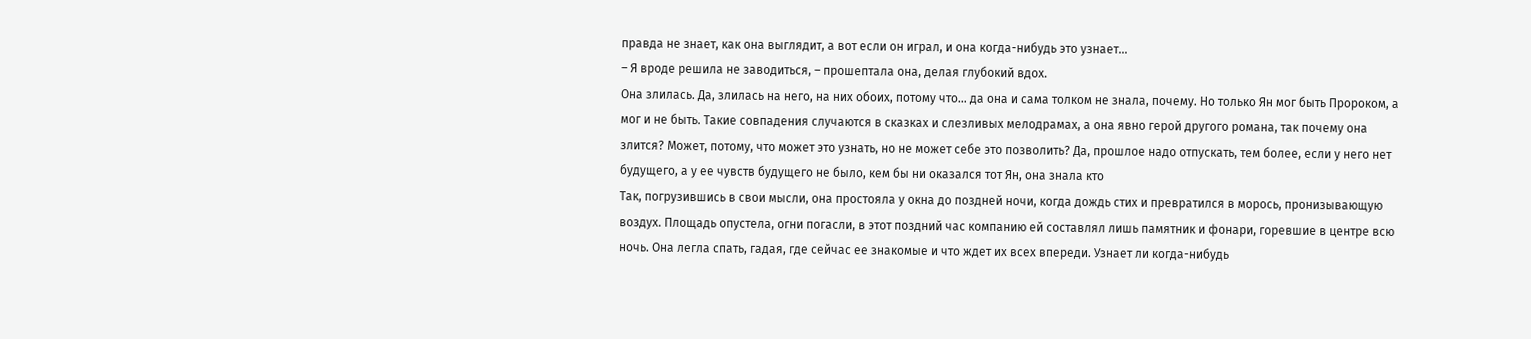правда не знает, как она выглядит, а вот если он играл, и она когда-нибудь это узнает…
– Я вроде решила не заводиться, – прошептала она, делая глубокий вдох.
Она злилась. Да, злилась на него, на них обоих, потому что… да она и сама толком не знала, почему. Но только Ян мог быть Пророком, а мог и не быть. Такие совпадения случаются в сказках и слезливых мелодрамах, а она явно герой другого романа, так почему она злится? Может, потому, что может это узнать, но не может себе это позволить? Да, прошлое надо отпускать, тем более, если у него нет будущего, а у ее чувств будущего не было, кем бы ни оказался тот Ян, она знала кто
Так, погрузившись в свои мысли, она простояла у окна до поздней ночи, когда дождь стих и превратился в морось, пронизывающую воздух. Площадь опустела, огни погасли, в этот поздний час компанию ей составлял лишь памятник и фонари, горевшие в центре всю ночь. Она легла спать, гадая, где сейчас ее знакомые и что ждет их всех впереди. Узнает ли когда-нибудь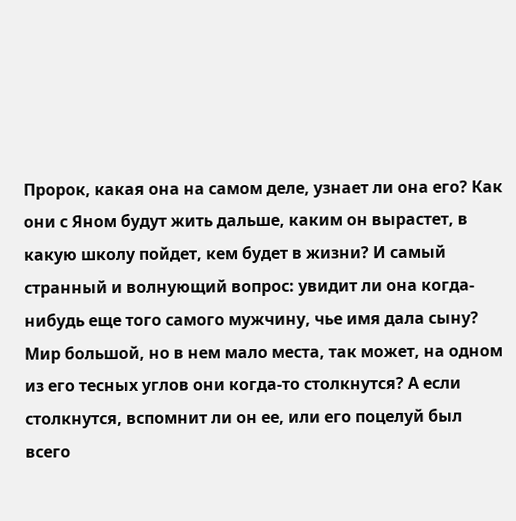Пророк, какая она на самом деле, узнает ли она его? Как они с Яном будут жить дальше, каким он вырастет, в какую школу пойдет, кем будет в жизни? И самый странный и волнующий вопрос: увидит ли она когда-нибудь еще того самого мужчину, чье имя дала сыну? Мир большой, но в нем мало места, так может, на одном из его тесных углов они когда-то столкнутся? А если столкнутся, вспомнит ли он ее, или его поцелуй был всего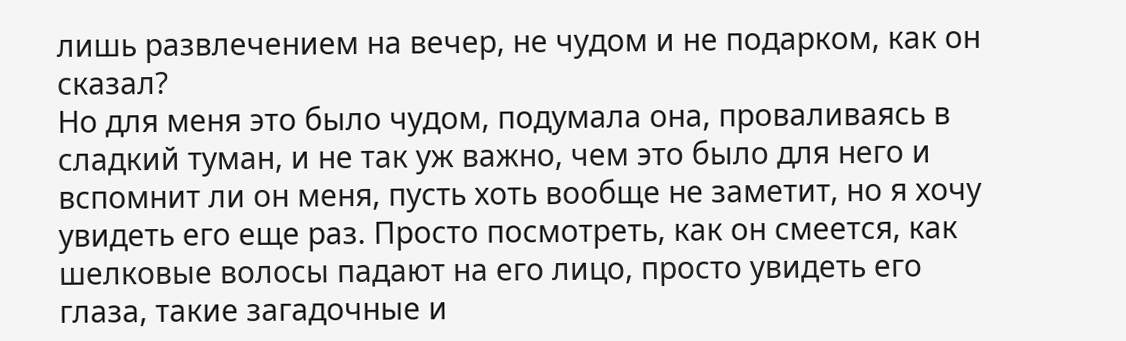лишь развлечением на вечер, не чудом и не подарком, как он сказал?
Но для меня это было чудом, подумала она, проваливаясь в сладкий туман, и не так уж важно, чем это было для него и вспомнит ли он меня, пусть хоть вообще не заметит, но я хочу увидеть его еще раз. Просто посмотреть, как он смеется, как шелковые волосы падают на его лицо, просто увидеть его глаза, такие загадочные и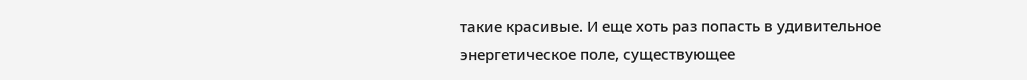такие красивые. И еще хоть раз попасть в удивительное энергетическое поле, существующее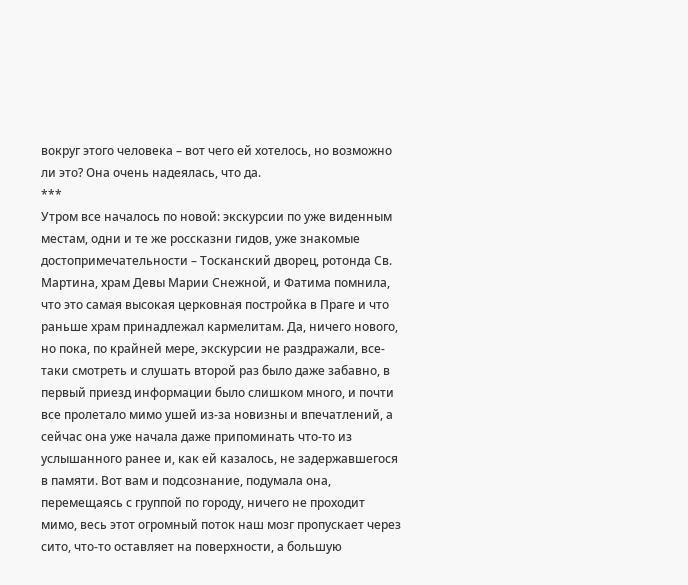вокруг этого человека – вот чего ей хотелось, но возможно ли это? Она очень надеялась, что да.
***
Утром все началось по новой: экскурсии по уже виденным местам, одни и те же россказни гидов, уже знакомые достопримечательности – Тосканский дворец, ротонда Св. Мартина, храм Девы Марии Снежной, и Фатима помнила, что это самая высокая церковная постройка в Праге и что раньше храм принадлежал кармелитам. Да, ничего нового, но пока, по крайней мере, экскурсии не раздражали, все-таки смотреть и слушать второй раз было даже забавно, в первый приезд информации было слишком много, и почти все пролетало мимо ушей из-за новизны и впечатлений, а сейчас она уже начала даже припоминать что-то из услышанного ранее и, как ей казалось, не задержавшегося в памяти. Вот вам и подсознание, подумала она, перемещаясь с группой по городу, ничего не проходит мимо, весь этот огромный поток наш мозг пропускает через сито, что-то оставляет на поверхности, а большую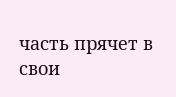часть прячет в свои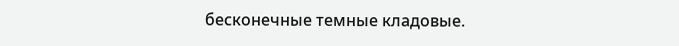бесконечные темные кладовые.